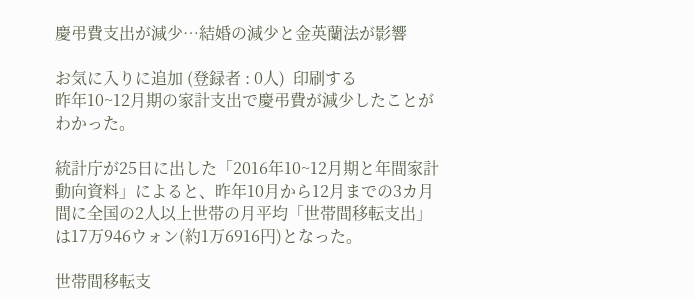慶弔費支出が減少…結婚の減少と金英蘭法が影響

お気に入りに追加 (登録者 : 0人)  印刷する
昨年10~12月期の家計支出で慶弔費が減少したことがわかった。

統計庁が25日に出した「2016年10~12月期と年間家計動向資料」によると、昨年10月から12月までの3カ月間に全国の2人以上世帯の月平均「世帯間移転支出」は17万946ウォン(約1万6916円)となった。

世帯間移転支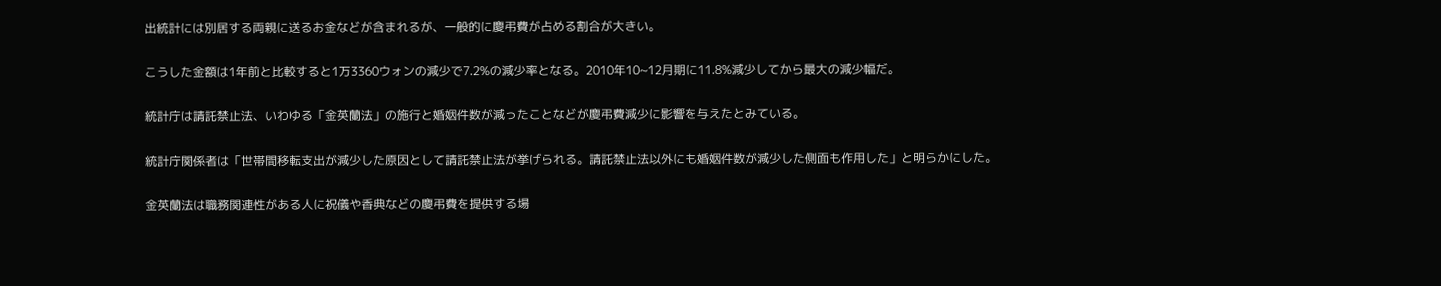出統計には別居する両親に送るお金などが含まれるが、一般的に慶弔費が占める割合が大きい。

こうした金額は1年前と比較すると1万3360ウォンの減少で7.2%の減少率となる。2010年10~12月期に11.8%減少してから最大の減少幅だ。

統計庁は請託禁止法、いわゆる「金英蘭法」の施行と婚姻件数が減ったことなどが慶弔費減少に影響を与えたとみている。

統計庁関係者は「世帯間移転支出が減少した原因として請託禁止法が挙げられる。請託禁止法以外にも婚姻件数が減少した側面も作用した」と明らかにした。

金英蘭法は職務関連性がある人に祝儀や香典などの慶弔費を提供する場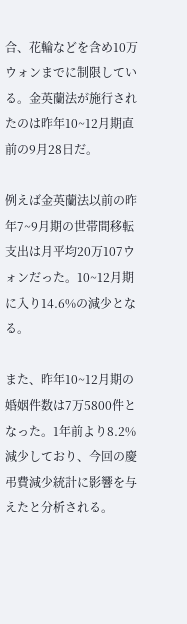合、花輪などを含め10万ウォンまでに制限している。金英蘭法が施行されたのは昨年10~12月期直前の9月28日だ。

例えば金英蘭法以前の昨年7~9月期の世帯間移転支出は月平均20万107ウォンだった。10~12月期に入り14.6%の減少となる。

また、昨年10~12月期の婚姻件数は7万5800件となった。1年前より8.2%減少しており、今回の慶弔費減少統計に影響を与えたと分析される。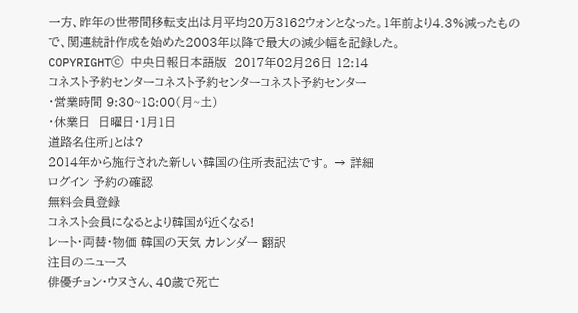一方、昨年の世帯間移転支出は月平均20万3162ウォンとなった。1年前より4.3%減ったもので、関連統計作成を始めた2003年以降で最大の減少幅を記録した。
COPYRIGHTⓒ 中央日報日本語版  2017年02月26日 12:14
コネスト予約センターコネスト予約センターコネスト予約センター
・営業時間 9:30~18:00(月~土)
・休業日  日曜日・1月1日
道路名住所」とは?
2014年から施行された新しい韓国の住所表記法です。 → 詳細
ログイン 予約の確認
無料会員登録
コネスト会員になるとより韓国が近くなる!
レート・両替・物価 韓国の天気 カレンダー 翻訳
注目のニュース
俳優チョン・ウヌさん、40歳で死亡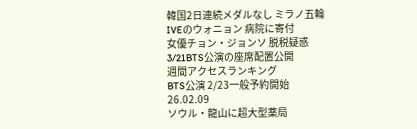韓国2日連続メダルなし ミラノ五輪
IVEのウォニョン 病院に寄付
女優チョン・ジョンソ 脱税疑惑
3/21BTS公演の座席配置公開
週間アクセスランキング
BTS公演 2/23一般予約開始
26.02.09
ソウル・龍山に超大型薬局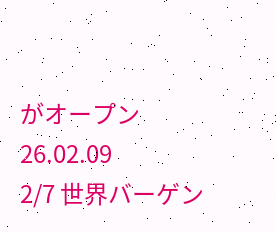がオープン
26.02.09
2/7 世界バーゲン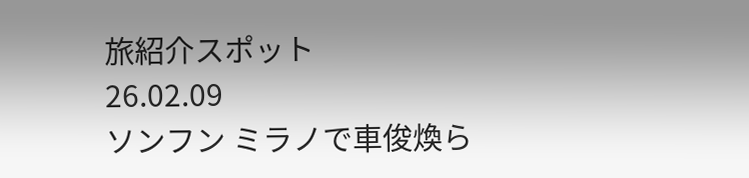旅紹介スポット
26.02.09
ソンフン ミラノで車俊煥ら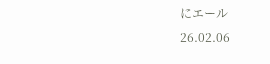にエール
26.02.06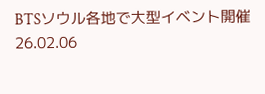BTSソウル各地で大型イベント開催
26.02.06